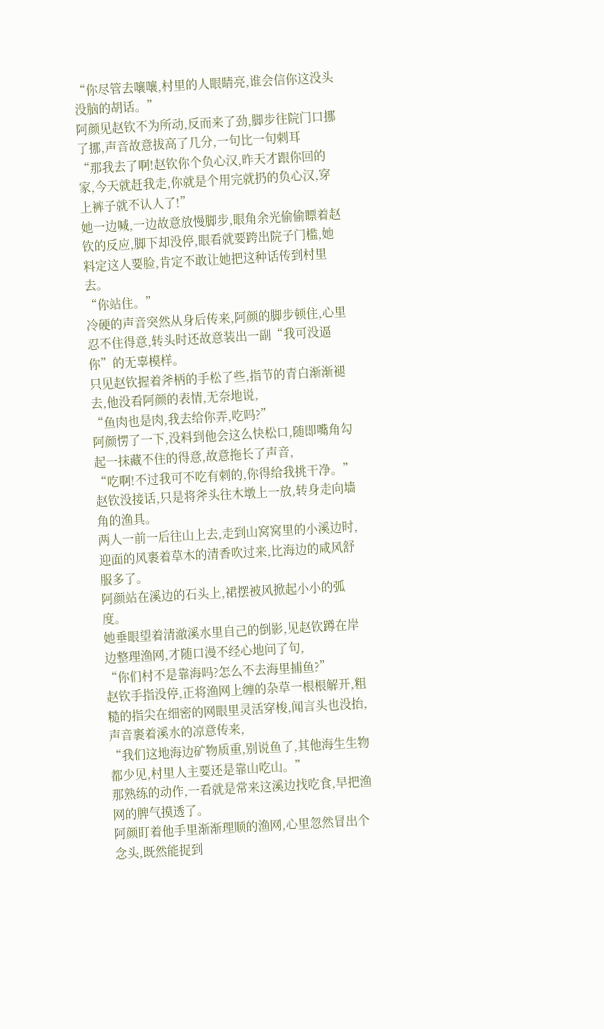“你尽管去嚷嚷,村里的人眼睛亮,谁会信你这没头没脑的胡话。”
阿颜见赵钦不为所动,反而来了劲,脚步往院门口挪了挪,声音故意拔高了几分,一句比一句刺耳
“那我去了啊!赵钦你个负心汉,昨天才跟你回的家,今天就赶我走,你就是个用完就扔的负心汉,穿上裤子就不认人了!”
她一边喊,一边故意放慢脚步,眼角余光偷偷瞟着赵钦的反应,脚下却没停,眼看就要跨出院子门槛,她料定这人要脸,肯定不敢让她把这种话传到村里去。
“你站住。”
冷硬的声音突然从身后传来,阿颜的脚步顿住,心里忍不住得意,转头时还故意装出一副“我可没逼你”的无辜模样。
只见赵钦握着斧柄的手松了些,指节的青白渐渐褪去,他没看阿颜的表情,无奈地说,
“鱼肉也是肉,我去给你弄,吃吗?”
阿颜愣了一下,没料到他会这么快松口,随即嘴角勾起一抹藏不住的得意,故意拖长了声音,
“吃啊!不过我可不吃有刺的,你得给我挑干净。”
赵钦没接话,只是将斧头往木墩上一放,转身走向墙角的渔具。
两人一前一后往山上去,走到山窝窝里的小溪边时,迎面的风裹着草木的清香吹过来,比海边的咸风舒服多了。
阿颜站在溪边的石头上,裙摆被风掀起小小的弧度。
她垂眼望着清澈溪水里自己的倒影,见赵钦蹲在岸边整理渔网,才随口漫不经心地问了句,
“你们村不是靠海吗?怎么不去海里捕鱼?”
赵钦手指没停,正将渔网上缠的杂草一根根解开,粗糙的指尖在细密的网眼里灵活穿梭,闻言头也没抬,声音裹着溪水的凉意传来,
“我们这地海边矿物质重,别说鱼了,其他海生生物都少见,村里人主要还是靠山吃山。”
那熟练的动作,一看就是常来这溪边找吃食,早把渔网的脾气摸透了。
阿颜盯着他手里渐渐理顺的渔网,心里忽然冒出个念头,既然能捉到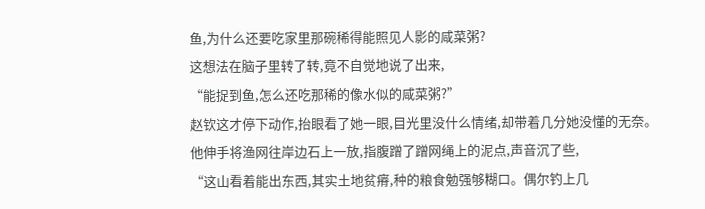鱼,为什么还要吃家里那碗稀得能照见人影的咸菜粥?
这想法在脑子里转了转,竟不自觉地说了出来,
“能捉到鱼,怎么还吃那稀的像水似的咸菜粥?”
赵钦这才停下动作,抬眼看了她一眼,目光里没什么情绪,却带着几分她没懂的无奈。
他伸手将渔网往岸边石上一放,指腹蹭了蹭网绳上的泥点,声音沉了些,
“这山看着能出东西,其实土地贫瘠,种的粮食勉强够糊口。偶尔钓上几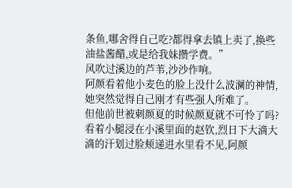条鱼,哪舍得自己吃?都得拿去镇上卖了,换些油盐酱醋,或是给我妹攒学费。”
风吹过溪边的芦苇,沙沙作响。
阿颜看着他小麦色的脸上没什么波澜的神情,她突然觉得自己刚才有些强人所难了。
但他前世被刺颜夏的时候颜夏就不可怜了吗?
看着小腿浸在小溪里面的赵钦,烈日下大滴大滴的汗划过脸颊递进水里看不见,阿颜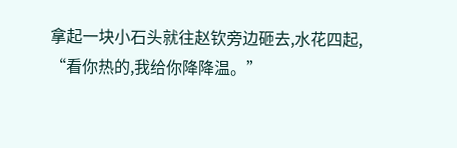拿起一块小石头就往赵钦旁边砸去,水花四起,
“看你热的,我给你降降温。”